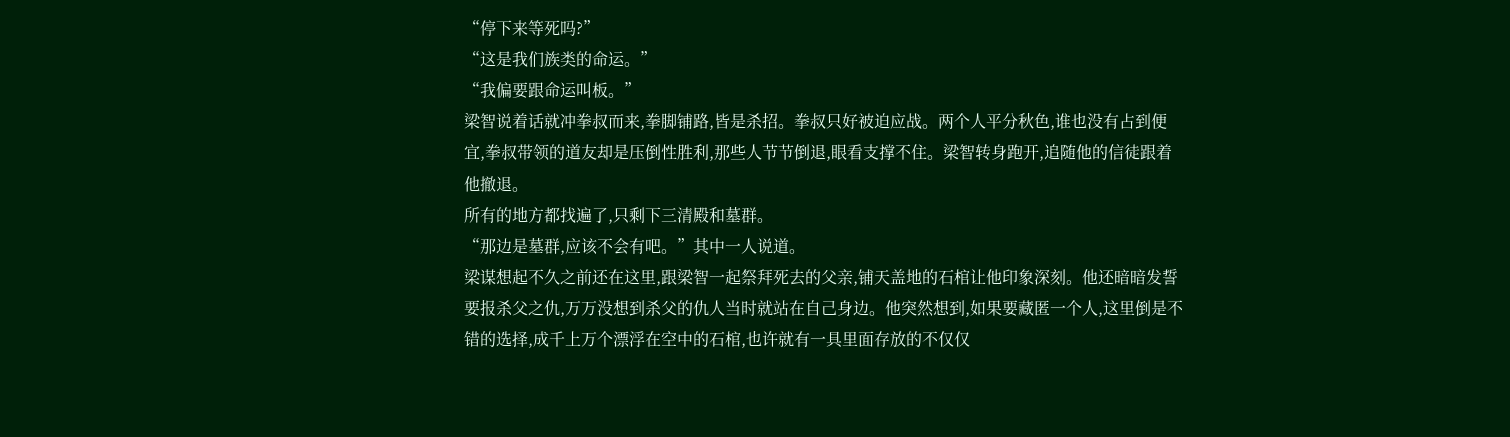“停下来等死吗?”
“这是我们族类的命运。”
“我偏要跟命运叫板。”
梁智说着话就冲拳叔而来,拳脚铺路,皆是杀招。拳叔只好被迫应战。两个人平分秋色,谁也没有占到便宜,拳叔带领的道友却是压倒性胜利,那些人节节倒退,眼看支撑不住。梁智转身跑开,追随他的信徒跟着他撤退。
所有的地方都找遍了,只剩下三清殿和墓群。
“那边是墓群,应该不会有吧。”其中一人说道。
梁谋想起不久之前还在这里,跟梁智一起祭拜死去的父亲,铺天盖地的石棺让他印象深刻。他还暗暗发誓要报杀父之仇,万万没想到杀父的仇人当时就站在自己身边。他突然想到,如果要藏匿一个人,这里倒是不错的选择,成千上万个漂浮在空中的石棺,也许就有一具里面存放的不仅仅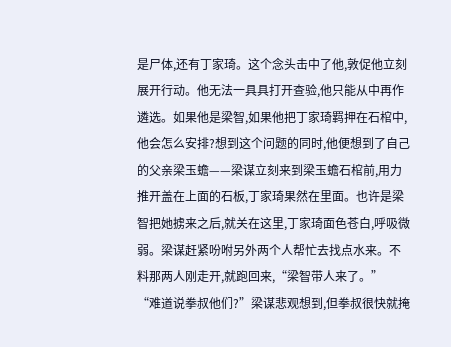是尸体,还有丁家琦。这个念头击中了他,敦促他立刻展开行动。他无法一具具打开查验,他只能从中再作遴选。如果他是梁智,如果他把丁家琦羁押在石棺中,他会怎么安排?想到这个问题的同时,他便想到了自己的父亲梁玉蟾——梁谋立刻来到梁玉蟾石棺前,用力推开盖在上面的石板,丁家琦果然在里面。也许是梁智把她掳来之后,就关在这里,丁家琦面色苍白,呼吸微弱。梁谋赶紧吩咐另外两个人帮忙去找点水来。不料那两人刚走开,就跑回来,“梁智带人来了。”
“难道说拳叔他们?”梁谋悲观想到,但拳叔很快就掩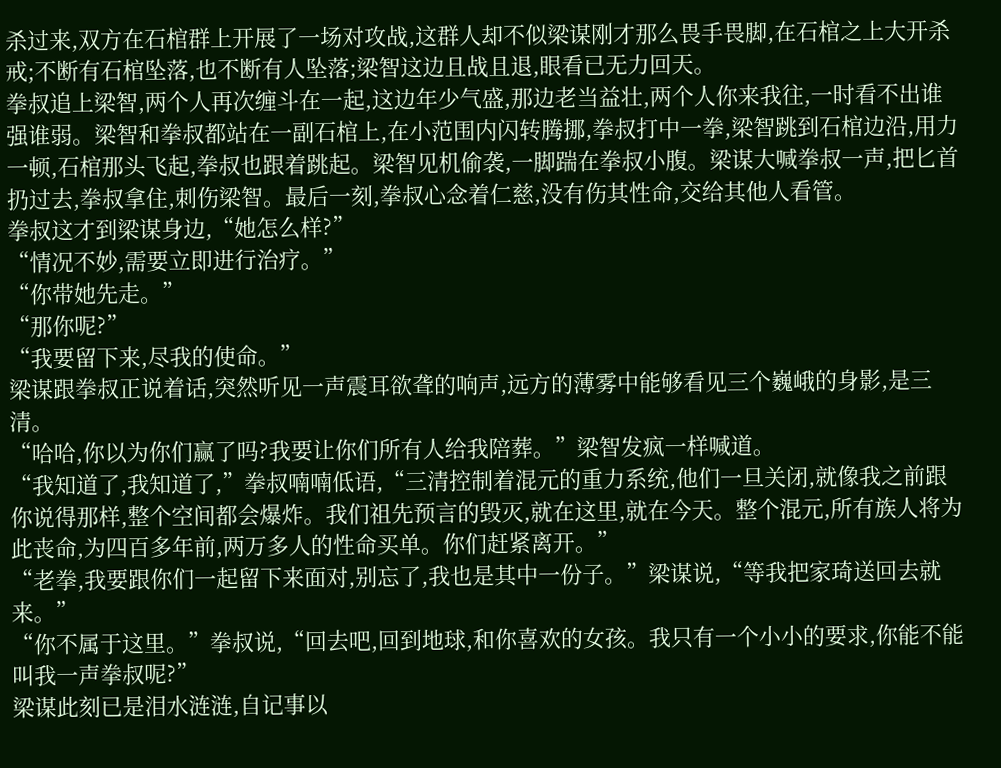杀过来,双方在石棺群上开展了一场对攻战,这群人却不似梁谋刚才那么畏手畏脚,在石棺之上大开杀戒;不断有石棺坠落,也不断有人坠落;梁智这边且战且退,眼看已无力回天。
拳叔追上梁智,两个人再次缠斗在一起,这边年少气盛,那边老当益壮,两个人你来我往,一时看不出谁强谁弱。梁智和拳叔都站在一副石棺上,在小范围内闪转腾挪,拳叔打中一拳,梁智跳到石棺边沿,用力一顿,石棺那头飞起,拳叔也跟着跳起。梁智见机偷袭,一脚踹在拳叔小腹。梁谋大喊拳叔一声,把匕首扔过去,拳叔拿住,刺伤梁智。最后一刻,拳叔心念着仁慈,没有伤其性命,交给其他人看管。
拳叔这才到梁谋身边,“她怎么样?”
“情况不妙,需要立即进行治疗。”
“你带她先走。”
“那你呢?”
“我要留下来,尽我的使命。”
梁谋跟拳叔正说着话,突然听见一声震耳欲聋的响声,远方的薄雾中能够看见三个巍峨的身影,是三清。
“哈哈,你以为你们赢了吗?我要让你们所有人给我陪葬。”梁智发疯一样喊道。
“我知道了,我知道了,”拳叔喃喃低语,“三清控制着混元的重力系统,他们一旦关闭,就像我之前跟你说得那样,整个空间都会爆炸。我们祖先预言的毁灭,就在这里,就在今天。整个混元,所有族人将为此丧命,为四百多年前,两万多人的性命买单。你们赶紧离开。”
“老拳,我要跟你们一起留下来面对,别忘了,我也是其中一份子。”梁谋说,“等我把家琦送回去就来。”
“你不属于这里。”拳叔说,“回去吧,回到地球,和你喜欢的女孩。我只有一个小小的要求,你能不能叫我一声拳叔呢?”
梁谋此刻已是泪水涟涟,自记事以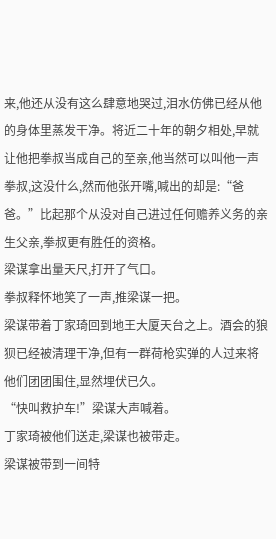来,他还从没有这么肆意地哭过,泪水仿佛已经从他的身体里蒸发干净。将近二十年的朝夕相处,早就让他把拳叔当成自己的至亲,他当然可以叫他一声拳叔,这没什么,然而他张开嘴,喊出的却是:“爸爸。”比起那个从没对自己进过任何赡养义务的亲生父亲,拳叔更有胜任的资格。
梁谋拿出量天尺,打开了气口。
拳叔释怀地笑了一声,推梁谋一把。
梁谋带着丁家琦回到地王大厦天台之上。酒会的狼狈已经被清理干净,但有一群荷枪实弹的人过来将他们团团围住,显然埋伏已久。
“快叫救护车!”梁谋大声喊着。
丁家琦被他们送走,梁谋也被带走。
梁谋被带到一间特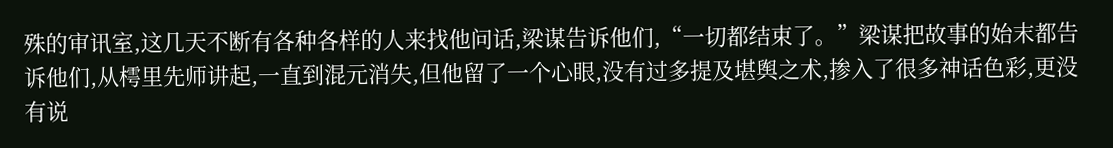殊的审讯室,这几天不断有各种各样的人来找他问话,梁谋告诉他们,“一切都结束了。”梁谋把故事的始末都告诉他们,从樗里先师讲起,一直到混元消失,但他留了一个心眼,没有过多提及堪舆之术,掺入了很多神话色彩,更没有说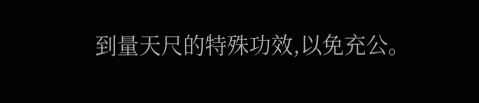到量天尺的特殊功效,以免充公。